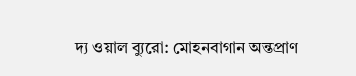দ্য ওয়াল ব্যুরো: মোহনবাগান অন্তপ্রাণ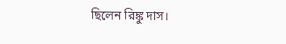ছিলেন রিঙ্কু দাস।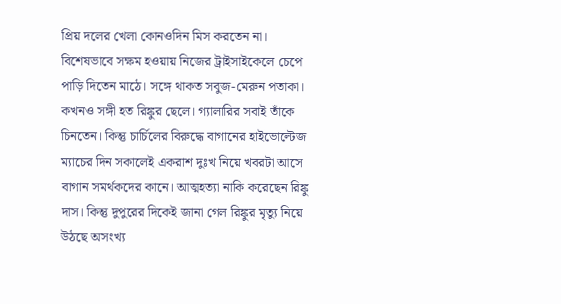প্রিয় দলের খেলা কোনওদিন মিস করতেন না। বিশেষভাবে সক্ষম হওয়ায় নিজের ট্রাইসাইকেলে চেপে পাড়ি দিতেন মাঠে। সঙ্গে থাকত সবুজ-মেরুন পতাকা। কখনও সঙ্গী হত রিঙ্কুর ছেলে। গ্যালারির সবাই তাঁকে চিনতেন। কিন্তু চার্চিলের বিরুদ্ধে বাগানের হাইভোল্টেজ ম্যাচের দিন সকালেই একরাশ দুঃখ নিয়ে খবরটা আসে বাগান সমর্থকদের কানে। আত্মহত্যা নাকি করেছেন রিঙ্কু দাস। কিন্তু দুপুরের দিকেই জানা গেল রিঙ্কুর মৃত্যু নিয়ে উঠছে অসংখ্য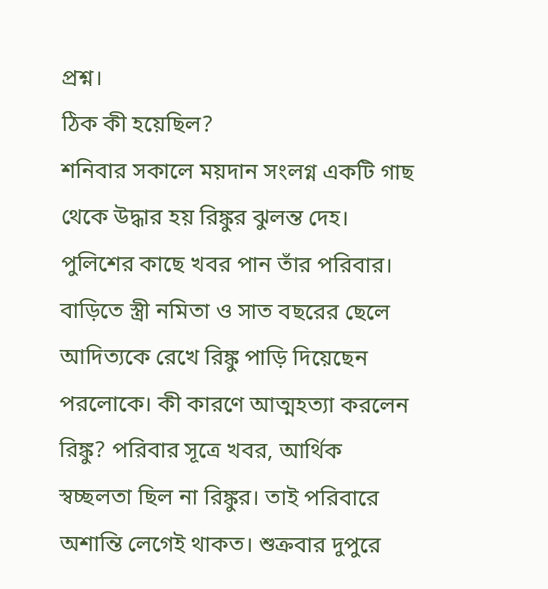প্রশ্ন।
ঠিক কী হয়েছিল?
শনিবার সকালে ময়দান সংলগ্ন একটি গাছ থেকে উদ্ধার হয় রিঙ্কুর ঝুলন্ত দেহ। পুলিশের কাছে খবর পান তাঁর পরিবার। বাড়িতে স্ত্রী নমিতা ও সাত বছরের ছেলে আদিত্যকে রেখে রিঙ্কু পাড়ি দিয়েছেন পরলোকে। কী কারণে আত্মহত্যা করলেন রিঙ্কু? পরিবার সূত্রে খবর, আর্থিক স্বচ্ছলতা ছিল না রিঙ্কুর। তাই পরিবারে অশান্তি লেগেই থাকত। শুক্রবার দুপুরে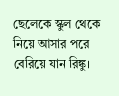ছেলেকে স্কুল থেকে নিয়ে আসার পরে বেরিয়ে যান রিঙ্কু।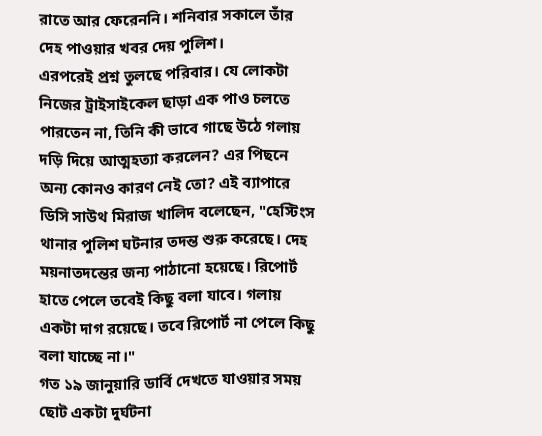রাতে আর ফেরেননি। শনিবার সকালে তাঁর দেহ পাওয়ার খবর দেয় পুলিশ।
এরপরেই প্রশ্ন তুলছে পরিবার। যে লোকটা নিজের ট্রাইসাইকেল ছাড়া এক পাও চলতে পারতেন না, তিনি কী ভাবে গাছে উঠে গলায় দড়ি দিয়ে আত্মহত্যা করলেন? এর পিছনে অন্য কোনও কারণ নেই তো? এই ব্যাপারে ডিসি সাউথ মিরাজ খালিদ বলেছেন, "হেস্টিংস থানার পুলিশ ঘটনার তদন্ত শুরু করেছে। দেহ ময়নাতদন্তের জন্য পাঠানো হয়েছে। রিপোর্ট হাতে পেলে তবেই কিছু বলা যাবে। গলায় একটা দাগ রয়েছে। তবে রিপোর্ট না পেলে কিছু বলা যাচ্ছে না।"
গত ১৯ জানুয়ারি ডার্বি দেখতে যাওয়ার সময় ছোট একটা দুর্ঘটনা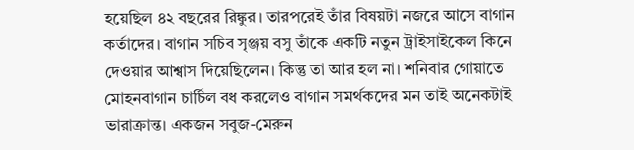হয়েছিল ৪২ বছরের রিঙ্কুর। তারপরেই তাঁর বিষয়টা নজরে আসে বাগান কর্তাদের। বাগান সচিব সৃঞ্জয় বসু তাঁকে একটি নতুন ট্রাইসাইকেল কিনে দেওয়ার আশ্বাস দিয়েছিলেন। কিন্তু তা আর হল না। শনিবার গোয়াতে মোহনবাগান চার্চিল বধ করলেও বাগান সমর্থকদের মন তাই অনেকটাই ভারাক্রান্ত। একজন সবুজ-মেরুন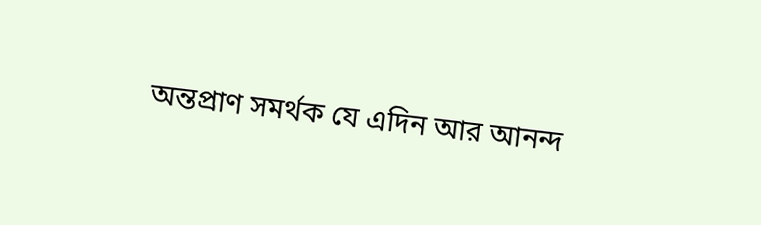অন্তপ্রাণ সমর্থক যে এদিন আর আনন্দ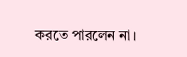করতে পারলেন না।